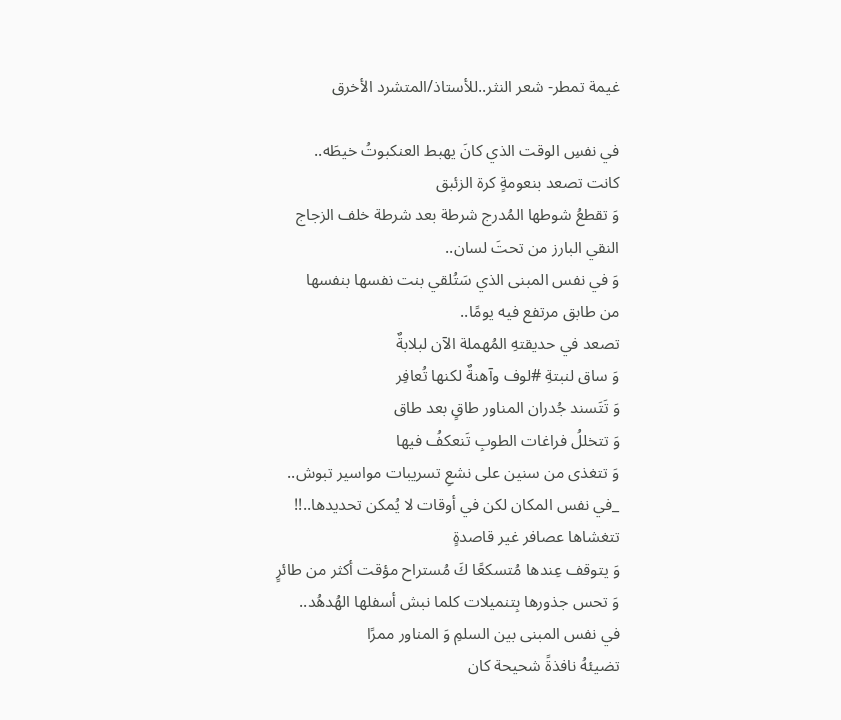غيمة تمطر- شعر النثر..للأستاذ/المتشرد الأخرق

في نفسِ الوقت الذي كانَ يهبط العنكبوتُ خيطَه..
كانت تصعد بنعومةٍ كرة الزئبق
وَ تقطعُ شوطها المُدرج شرطة بعد شرطة خلف الزجاج
النقي البارز من تحتَ لسان..
وَ في نفس المبنى الذي سَتُلقي بنت نفسها بنفسها
من طابق مرتفع فيه يومًا..
تصعد في حديقتهِ المُهملة الآن لبلابةٌ
وَ ساق لنبتةِ #لوف وآهنةٌ لكنها تُعافِر
وَ تَتَسند جُدران المناور طاقٍ بعد طاق
وَ تتخللُ فراغات الطوبِ تَنعكفُ فيها
وَ تتغذى من سنين على نشعِ تسريبات مواسير تبوش..
_في نفس المكان لكن في أوقات لا يُمكن تحديدها..!!
تتغشاها عصافر غير قاصدةٍ
وَ يتوقف عِندها مُتسكعًا كَ مُستراح مؤقت أكثر من طائرٍ
وَ تحس جذورها بِتنميلات كلما نبش أسفلها الهُدهُد..
في نفس المبنى بين السلمِ وَ المناور ممرًا
تضيئهُ نافذةً شحيحة كان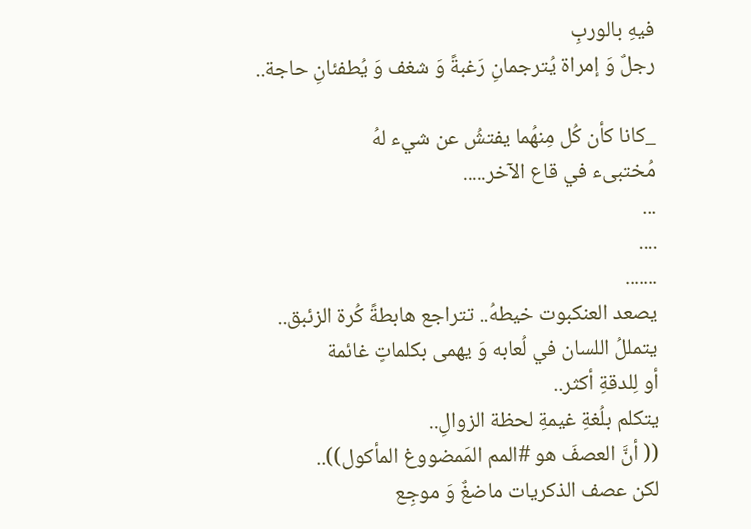فيهِ بالوربِ
رجلٌ وَ إمراة يُترجمانِ رَغبةً وَ شغف وَ يُطفئانِ حاجة..

_كانا كأن كُل مِنهُما يفتشُ عن شيء لهُ
مُختبىء في قاع الآخر.....
...
....
.......
يصعد العنكبوت خيطهُ.. تتراجع هابطةً كُرة الزئبق..
يتمللُ اللسان في لُعابه وَ يهمى بكلماتٍ غائمة
أو لِلدقةِ أكثر..
يتكلم بلُغةِ غيمةِ لحظة الزوالِ..
(( أنَّ العصفَ هو #المم المَمضووغ المأكول))..
لكن عصف الذكريات ماضغٌ وَ موجِع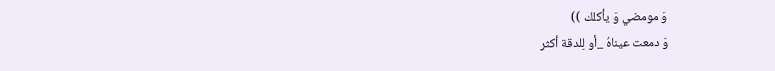وَ مومضي وَ يأكلك ))
وَ دمعت عيناهُ _أو لِلدقة أكثر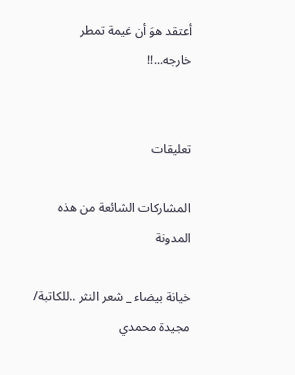أعتقد هوَ أن غيمة تمطر خارجه...!!


تعليقات

المشاركات الشائعة من هذه المدونة

خيانة بيضاء _ شعر النثر ..للكاتبة/ مجيدة محمدي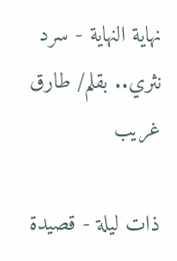نهاية النهاية - سرد نثري.. بقلم/ طارق غريب

ذات ليلة - قصيدة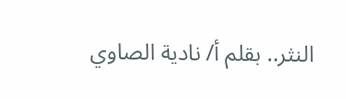النثر.. بقلم أ/ نادية الصاوي